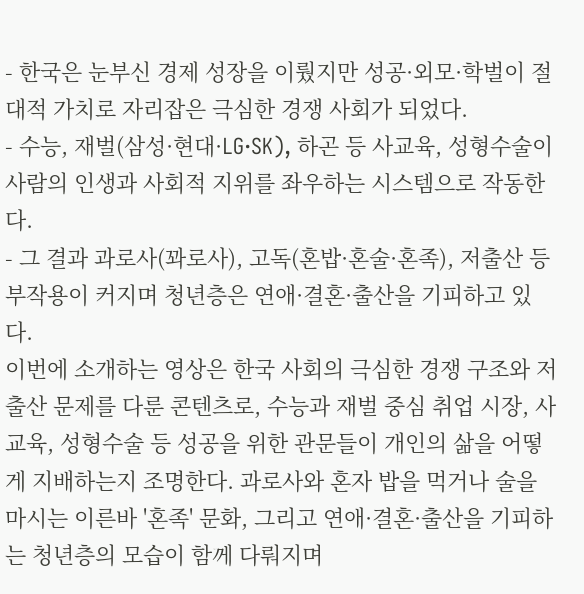- 한국은 눈부신 경제 성장을 이뤘지만 성공·외모·학벌이 절대적 가치로 자리잡은 극심한 경쟁 사회가 되었다.
- 수능, 재벌(삼성·현대·LG·SK), 하곤 등 사교육, 성형수술이 사람의 인생과 사회적 지위를 좌우하는 시스템으로 작동한다.
- 그 결과 과로사(꽈로사), 고독(혼밥·혼술·혼족), 저출산 등 부작용이 커지며 청년층은 연애·결혼·출산을 기피하고 있다.
이번에 소개하는 영상은 한국 사회의 극심한 경쟁 구조와 저출산 문제를 다룬 콘텐츠로, 수능과 재벌 중심 취업 시장, 사교육, 성형수술 등 성공을 위한 관문들이 개인의 삶을 어떻게 지배하는지 조명한다. 과로사와 혼자 밥을 먹거나 술을 마시는 이른바 '혼족' 문화, 그리고 연애·결혼·출산을 기피하는 청년층의 모습이 함께 다뤄지며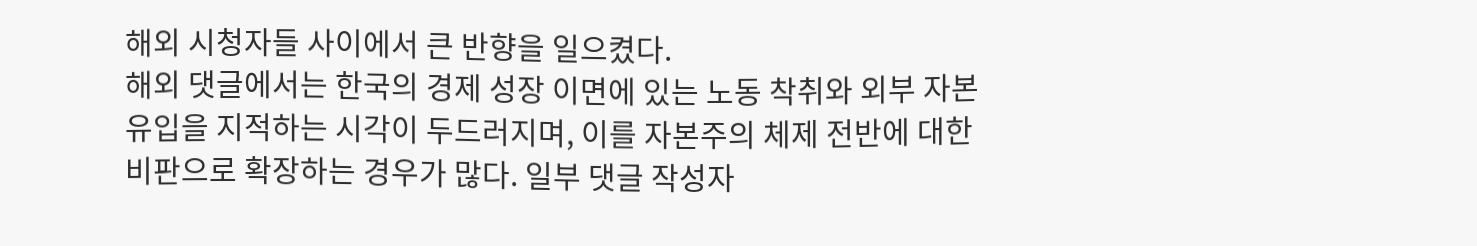해외 시청자들 사이에서 큰 반향을 일으켰다.
해외 댓글에서는 한국의 경제 성장 이면에 있는 노동 착취와 외부 자본 유입을 지적하는 시각이 두드러지며, 이를 자본주의 체제 전반에 대한 비판으로 확장하는 경우가 많다. 일부 댓글 작성자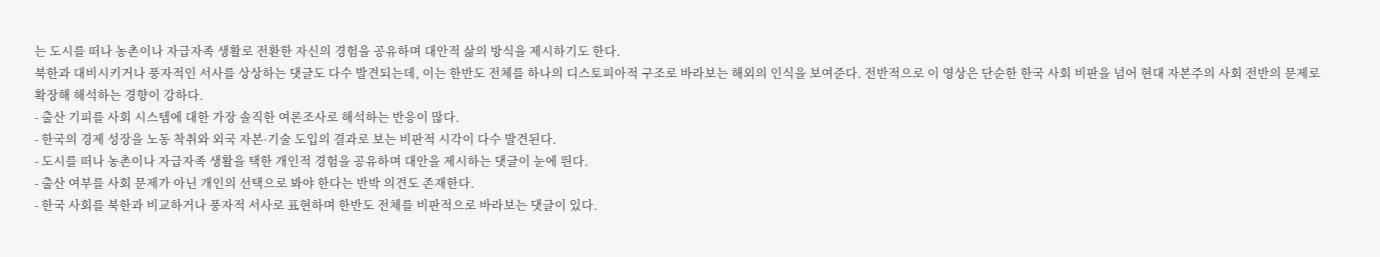는 도시를 떠나 농촌이나 자급자족 생활로 전환한 자신의 경험을 공유하며 대안적 삶의 방식을 제시하기도 한다.
북한과 대비시키거나 풍자적인 서사를 상상하는 댓글도 다수 발견되는데, 이는 한반도 전체를 하나의 디스토피아적 구조로 바라보는 해외의 인식을 보여준다. 전반적으로 이 영상은 단순한 한국 사회 비판을 넘어 현대 자본주의 사회 전반의 문제로 확장해 해석하는 경향이 강하다.
- 출산 기피를 사회 시스템에 대한 가장 솔직한 여론조사로 해석하는 반응이 많다.
- 한국의 경제 성장을 노동 착취와 외국 자본·기술 도입의 결과로 보는 비판적 시각이 다수 발견된다.
- 도시를 떠나 농촌이나 자급자족 생활을 택한 개인적 경험을 공유하며 대안을 제시하는 댓글이 눈에 띈다.
- 출산 여부를 사회 문제가 아닌 개인의 선택으로 봐야 한다는 반박 의견도 존재한다.
- 한국 사회를 북한과 비교하거나 풍자적 서사로 표현하며 한반도 전체를 비판적으로 바라보는 댓글이 있다.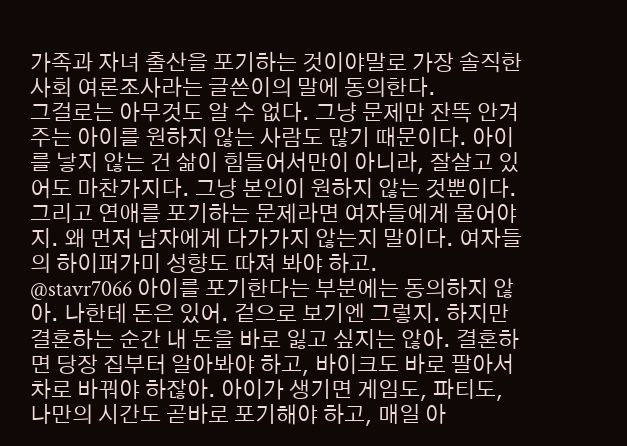가족과 자녀 출산을 포기하는 것이야말로 가장 솔직한 사회 여론조사라는 글쓴이의 말에 동의한다.
그걸로는 아무것도 알 수 없다. 그냥 문제만 잔뜩 안겨 주는 아이를 원하지 않는 사람도 많기 때문이다. 아이를 낳지 않는 건 삶이 힘들어서만이 아니라, 잘살고 있어도 마찬가지다. 그냥 본인이 원하지 않는 것뿐이다. 그리고 연애를 포기하는 문제라면 여자들에게 물어야지. 왜 먼저 남자에게 다가가지 않는지 말이다. 여자들의 하이퍼가미 성향도 따져 봐야 하고.
@stavr7066 아이를 포기한다는 부분에는 동의하지 않아. 나한테 돈은 있어. 겉으로 보기엔 그렇지. 하지만 결혼하는 순간 내 돈을 바로 잃고 싶지는 않아. 결혼하면 당장 집부터 알아봐야 하고, 바이크도 바로 팔아서 차로 바꿔야 하잖아. 아이가 생기면 게임도, 파티도, 나만의 시간도 곧바로 포기해야 하고, 매일 아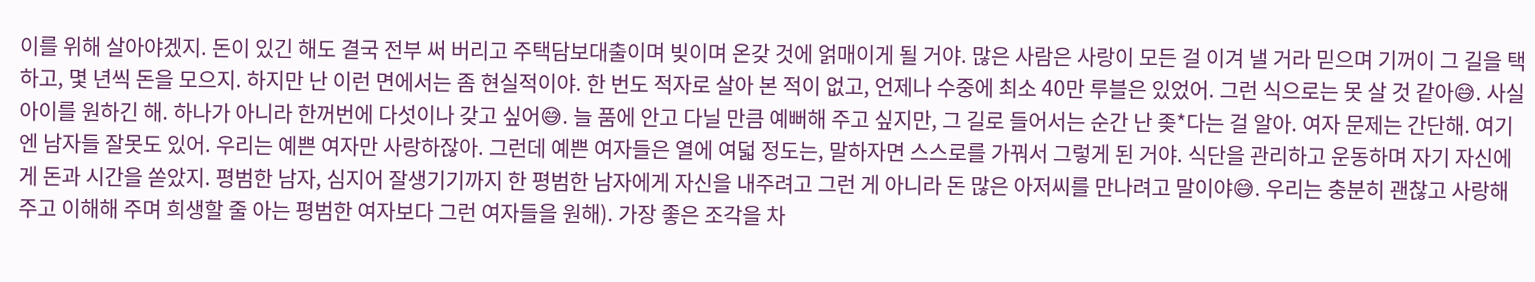이를 위해 살아야겠지. 돈이 있긴 해도 결국 전부 써 버리고 주택담보대출이며 빚이며 온갖 것에 얽매이게 될 거야. 많은 사람은 사랑이 모든 걸 이겨 낼 거라 믿으며 기꺼이 그 길을 택하고, 몇 년씩 돈을 모으지. 하지만 난 이런 면에서는 좀 현실적이야. 한 번도 적자로 살아 본 적이 없고, 언제나 수중에 최소 40만 루블은 있었어. 그런 식으로는 못 살 것 같아😅. 사실 아이를 원하긴 해. 하나가 아니라 한꺼번에 다섯이나 갖고 싶어😅. 늘 품에 안고 다닐 만큼 예뻐해 주고 싶지만, 그 길로 들어서는 순간 난 좆*다는 걸 알아. 여자 문제는 간단해. 여기엔 남자들 잘못도 있어. 우리는 예쁜 여자만 사랑하잖아. 그런데 예쁜 여자들은 열에 여덟 정도는, 말하자면 스스로를 가꿔서 그렇게 된 거야. 식단을 관리하고 운동하며 자기 자신에게 돈과 시간을 쏟았지. 평범한 남자, 심지어 잘생기기까지 한 평범한 남자에게 자신을 내주려고 그런 게 아니라 돈 많은 아저씨를 만나려고 말이야😅. 우리는 충분히 괜찮고 사랑해 주고 이해해 주며 희생할 줄 아는 평범한 여자보다 그런 여자들을 원해). 가장 좋은 조각을 차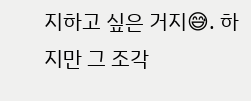지하고 싶은 거지😅. 하지만 그 조각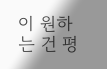이 원하는 건 평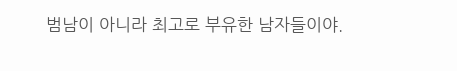범남이 아니라 최고로 부유한 남자들이야.